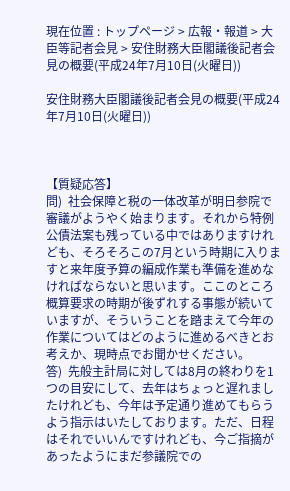現在位置 : トップページ > 広報・報道 > 大臣等記者会見 > 安住財務大臣閣議後記者会見の概要(平成24年7月10日(火曜日))

安住財務大臣閣議後記者会見の概要(平成24年7月10日(火曜日))



【質疑応答】
問)  社会保障と税の一体改革が明日参院で審議がようやく始まります。それから特例公債法案も残っている中ではありますけれども、そろそろこの7月という時期に入りますと来年度予算の編成作業も準備を進めなければならないと思います。ここのところ概算要求の時期が後ずれする事態が続いていますが、そういうことを踏まえて今年の作業についてはどのように進めるべきとお考えか、現時点でお聞かせください。
答)  先般主計局に対しては8月の終わりを1つの目安にして、去年はちょっと遅れましたけれども、今年は予定通り進めてもらうよう指示はいたしております。ただ、日程はそれでいいんですけれども、今ご指摘があったようにまだ参議院での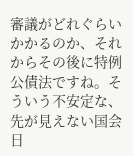審議がどれぐらいかかるのか、それからその後に特例公債法ですね。そういう不安定な、先が見えない国会日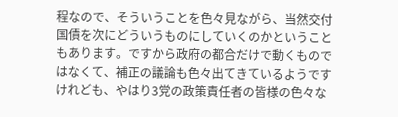程なので、そういうことを色々見ながら、当然交付国債を次にどういうものにしていくのかということもあります。ですから政府の都合だけで動くものではなくて、補正の議論も色々出てきているようですけれども、やはり3党の政策責任者の皆様の色々な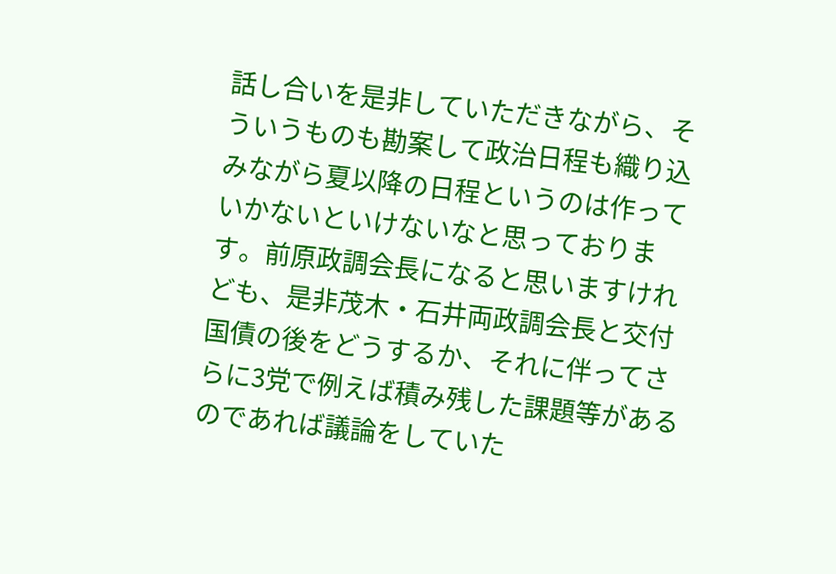話し合いを是非していただきながら、そういうものも勘案して政治日程も織り込みながら夏以降の日程というのは作っていかないといけないなと思っております。前原政調会長になると思いますけれども、是非茂木・石井両政調会長と交付国債の後をどうするか、それに伴ってさらに3党で例えば積み残した課題等があるのであれば議論をしていた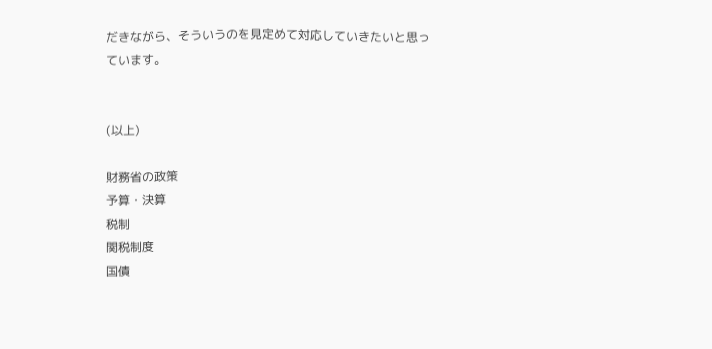だきながら、そういうのを見定めて対応していきたいと思っています。


(以上)

財務省の政策
予算・決算
税制
関税制度
国債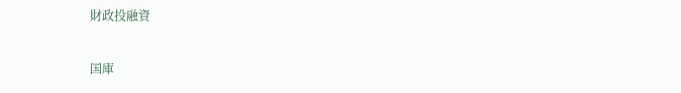財政投融資

国庫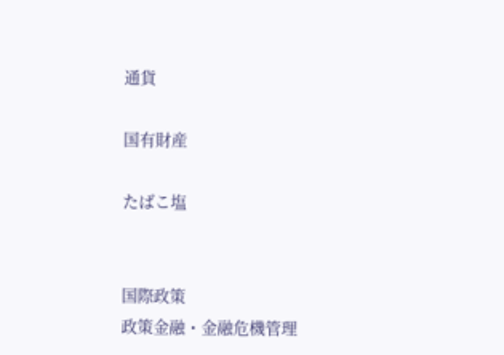通貨

国有財産

たばこ塩


国際政策
政策金融・金融危機管理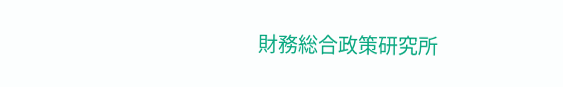財務総合政策研究所